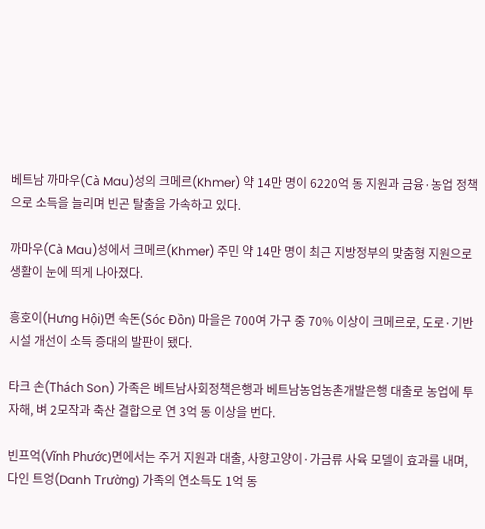베트남 까마우(Cà Mau)성의 크메르(Khmer) 약 14만 명이 6220억 동 지원과 금융·농업 정책으로 소득을 늘리며 빈곤 탈출을 가속하고 있다.

까마우(Cà Mau)성에서 크메르(Khmer) 주민 약 14만 명이 최근 지방정부의 맞춤형 지원으로 생활이 눈에 띄게 나아졌다.

흥호이(Hưng Hội)면 속돈(Sóc Đồn) 마을은 700여 가구 중 70% 이상이 크메르로, 도로·기반시설 개선이 소득 증대의 발판이 됐다.

타크 손(Thách Son) 가족은 베트남사회정책은행과 베트남농업농촌개발은행 대출로 농업에 투자해, 벼 2모작과 축산 결합으로 연 3억 동 이상을 번다.

빈프억(Vĩnh Phước)면에서는 주거 지원과 대출, 사향고양이·가금류 사육 모델이 효과를 내며, 다인 트엉(Danh Trường) 가족의 연소득도 1억 동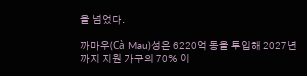을 넘었다.

까마우(Cà Mau)성은 6220억 동을 투입해 2027년까지 지원 가구의 70% 이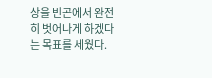상을 빈곤에서 완전히 벗어나게 하겠다는 목표를 세웠다.